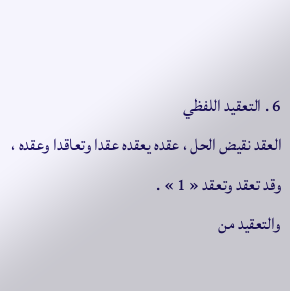6 . التعقيد اللفظي
العقد نقيض الحل ، عقده يعقده عقدا وتعاقدا وعقده ، وقد تعقد وتعقد « 1 » .
والتعقيد من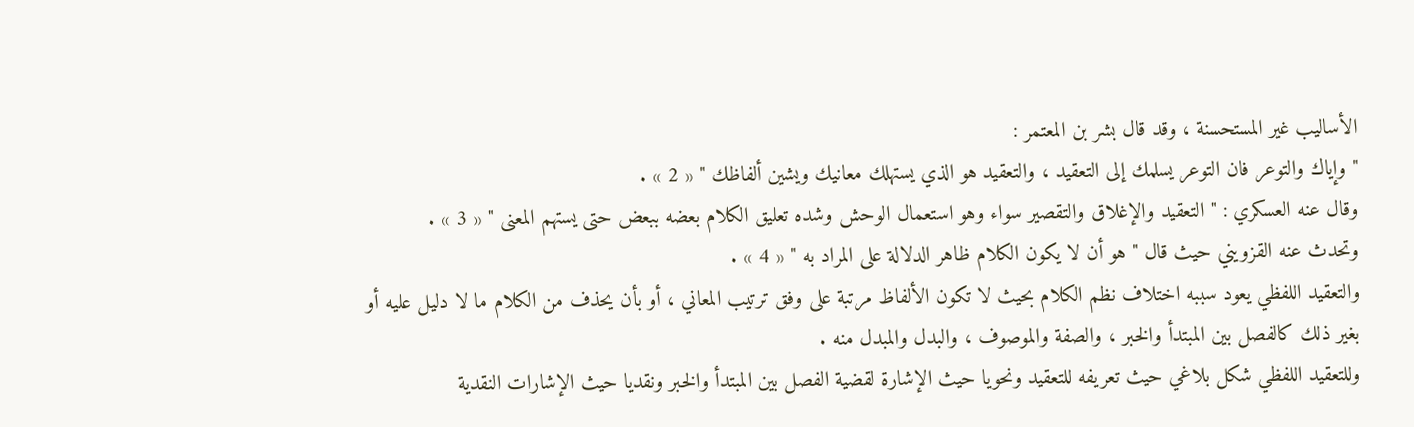الأساليب غير المستحسنة ، وقد قال بشر بن المعتمر :
" وإياك والتوعر فان التوعر يسلمك إلى التعقيد ، والتعقيد هو الذي يستهلك معانيك ويشين ألفاظك " « 2 » .
وقال عنه العسكري : " التعقيد والإغلاق والتقصير سواء وهو استعمال الوحش وشده تعليق الكلام بعضه ببعض حتى يستهم المعنى " « 3 » .
وتحدث عنه القزويني حيث قال " هو أن لا يكون الكلام ظاهر الدلالة على المراد به " « 4 » .
والتعقيد اللفظي يعود سببه اختلاف نظم الكلام بحيث لا تكون الألفاظ مرتبة على وفق ترتيب المعاني ، أو بأن يحذف من الكلام ما لا دليل عليه أو بغير ذلك كالفصل بين المبتدأ والخبر ، والصفة والموصوف ، والبدل والمبدل منه .
وللتعقيد اللفظي شكل بلاغي حيث تعريفه للتعقيد ونحويا حيث الإشارة لقضية الفصل بين المبتدأ والخبر ونقديا حيث الإشارات النقدية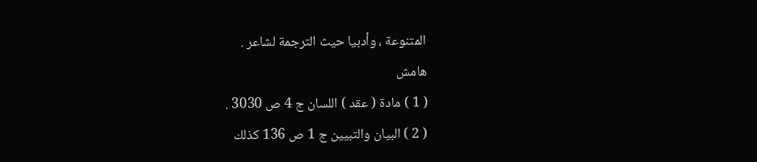المتنوعة ، وأدبيا حيث الترجمة لشاعر .
هامش
( 1 ) مادة ( عقد ) اللسان ج 4 ص 3030 .
( 2 ) البيان والتبيين ج 1 ص 136 كذلك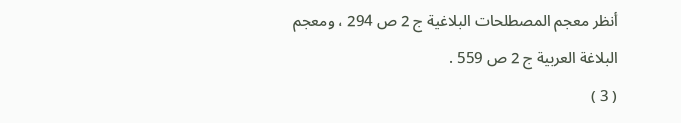أنظر معجم المصطلحات البلاغية ج 2 ص 294 ، ومعجم البلاغة العربية ج 2 ص 559 .
( 3 )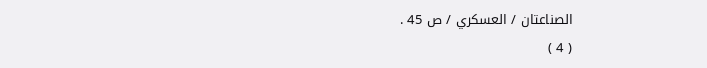الصناعتان / العسكري / ص 45 .
( 4 )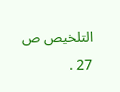التلخيص ص 27 .